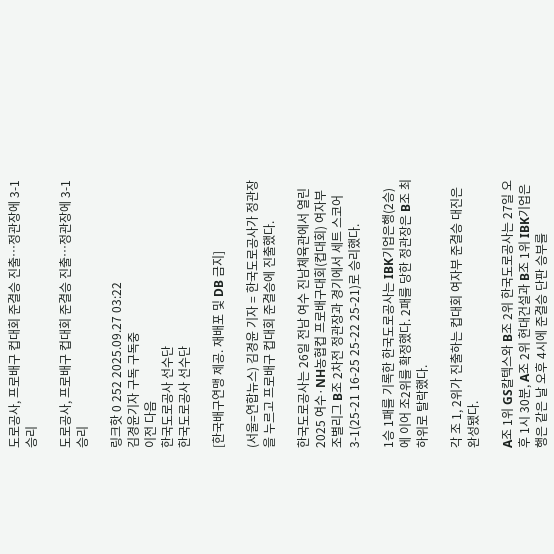도로공사, 프로배구 컵대회 준결승 진출…정관장에 3-1 승리

도로공사, 프로배구 컵대회 준결승 진출…정관장에 3-1 승리

링크핫 0 252 2025.09.27 03:22
김경윤기자 구독 구독중
이전 다음
한국도로공사 선수단
한국도로공사 선수단

[한국배구연맹 제공. 재배포 및 DB 금지]

(서울=연합뉴스) 김경윤 기자 = 한국도로공사가 정관장을 누르고 프로배구 컵대회 준결승에 진출했다.

한국도로공사는 26일 전남 여수 진남체육관에서 열린 2025 여수·NH농협컵 프로배구대회(컵대회) 여자부 조별리그 B조 2차전 정관장과 경기에서 세트 스코어 3-1(25-21 16-25 25-22 25-21)로 승리했다.

1승 1패를 기록한 한국도로공사는 IBK기업은행(2승)에 이어 조2위를 확정했다. 2패를 당한 정관장은 B조 최하위로 탈락했다.

각 조 1, 2위가 진출하는 컵대회 여자부 준결승 대진은 완성됐다.

A조 1위 GS칼텍스와 B조 2위 한국도로공사는 27일 오후 1시 30분, A조 2위 현대건설과 B조 1위 IBK기업은행은 같은 날 오후 4시에 준결승 단판 승부를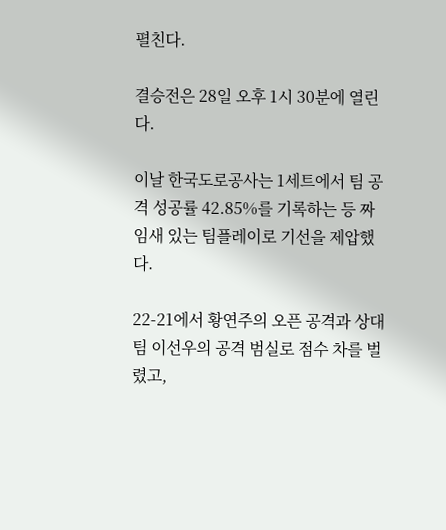펼친다.

결승전은 28일 오후 1시 30분에 열린다.

이날 한국도로공사는 1세트에서 팀 공격 성공률 42.85%를 기록하는 등 짜임새 있는 팀플레이로 기선을 제압했다.

22-21에서 황연주의 오픈 공격과 상대 팀 이선우의 공격 범실로 점수 차를 벌렸고,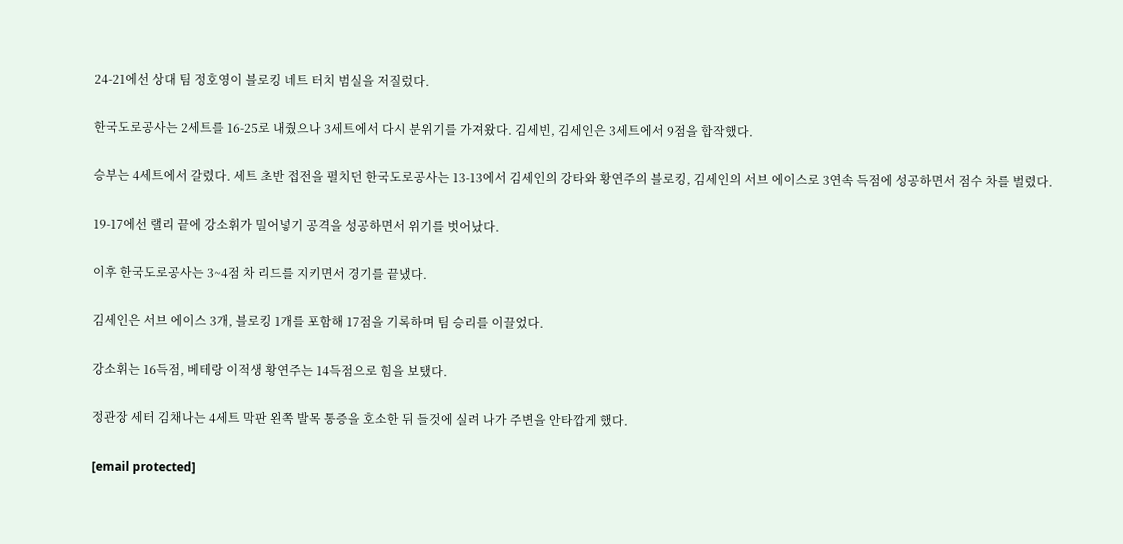24-21에선 상대 팀 정호영이 블로킹 네트 터치 범실을 저질렀다.

한국도로공사는 2세트를 16-25로 내줬으나 3세트에서 다시 분위기를 가져왔다. 김세빈, 김세인은 3세트에서 9점을 합작했다.

승부는 4세트에서 갈렸다. 세트 초반 접전을 펼치던 한국도로공사는 13-13에서 김세인의 강타와 황연주의 블로킹, 김세인의 서브 에이스로 3연속 득점에 성공하면서 점수 차를 벌렸다.

19-17에선 랠리 끝에 강소휘가 밀어넣기 공격을 성공하면서 위기를 벗어났다.

이후 한국도로공사는 3~4점 차 리드를 지키면서 경기를 끝냈다.

김세인은 서브 에이스 3개, 블로킹 1개를 포함해 17점을 기록하며 팀 승리를 이끌었다.

강소휘는 16득점, 베테랑 이적생 황연주는 14득점으로 힘을 보탰다.

정관장 세터 김채나는 4세트 막판 왼쪽 발목 통증을 호소한 뒤 들것에 실려 나가 주변을 안타깝게 했다.

[email protected]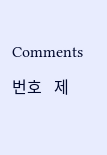Comments

번호   제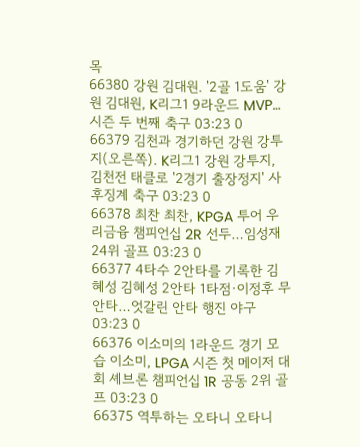목
66380 강원 김대원. '2골 1도움' 강원 김대원, K리그1 9라운드 MVP…시즌 두 번째 축구 03:23 0
66379 김천과 경기하던 강원 강투지(오른쪽). K리그1 강원 강투지, 김천전 태클로 '2경기 출장정지' 사후징계 축구 03:23 0
66378 최찬 최찬, KPGA 투어 우리금융 챔피언십 2R 선두…임성재 24위 골프 03:23 0
66377 4타수 2안타를 기록한 김혜성 김혜성 2안타 1타점·이정후 무안타…엇갈린 안타 행진 야구 03:23 0
66376 이소미의 1라운드 경기 모습 이소미, LPGA 시즌 첫 메이저 대회 셰브론 챔피언십 1R 공동 2위 골프 03:23 0
66375 역투하는 오타니 오타니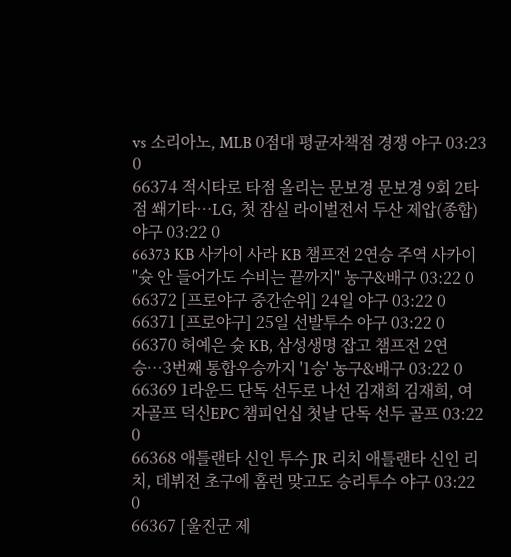vs 소리아노, MLB 0점대 평균자책점 경쟁 야구 03:23 0
66374 적시타로 타점 올리는 문보경 문보경 9회 2타점 쐐기타…LG, 첫 잠실 라이벌전서 두산 제압(종합) 야구 03:22 0
66373 KB 사카이 사라 KB 챔프전 2연승 주역 사카이 "슛 안 들어가도 수비는 끝까지" 농구&배구 03:22 0
66372 [프로야구 중간순위] 24일 야구 03:22 0
66371 [프로야구] 25일 선발투수 야구 03:22 0
66370 허예은 슛 KB, 삼성생명 잡고 챔프전 2연승…3번째 통합우승까지 '1승' 농구&배구 03:22 0
66369 1라운드 단독 선두로 나선 김재희 김재희, 여자골프 덕신EPC 챔피언십 첫날 단독 선두 골프 03:22 0
66368 애틀랜타 신인 투수 JR 리치 애틀랜타 신인 리치, 데뷔전 초구에 홈런 맞고도 승리투수 야구 03:22 0
66367 [울진군 제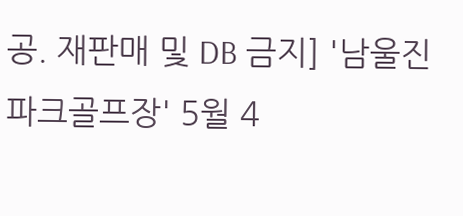공. 재판매 및 DB 금지] '남울진파크골프장' 5월 4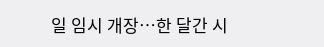일 임시 개장…한 달간 시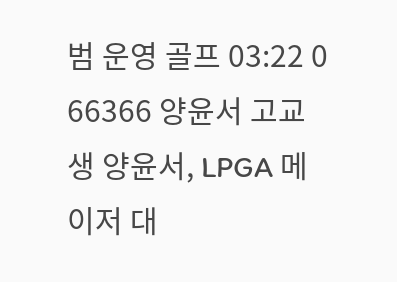범 운영 골프 03:22 0
66366 양윤서 고교생 양윤서, LPGA 메이저 대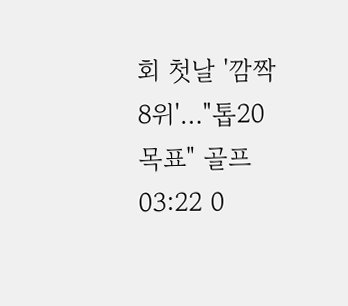회 첫날 '깜짝 8위'…"톱20 목표" 골프 03:22 0